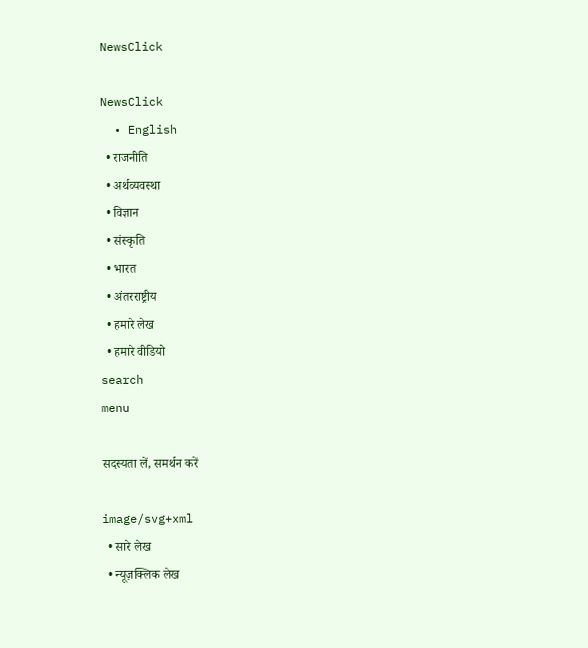NewsClick

NewsClick
  • English
  • राजनीति
  • अर्थव्यवस्था
  • विज्ञान
  • संस्कृति
  • भारत
  • अंतरराष्ट्रीय
  • हमारे लेख
  • हमारे वीडियो
search
menu

सदस्यता लें, समर्थन करें

image/svg+xml
  • सारे लेख
  • न्यूज़क्लिक लेख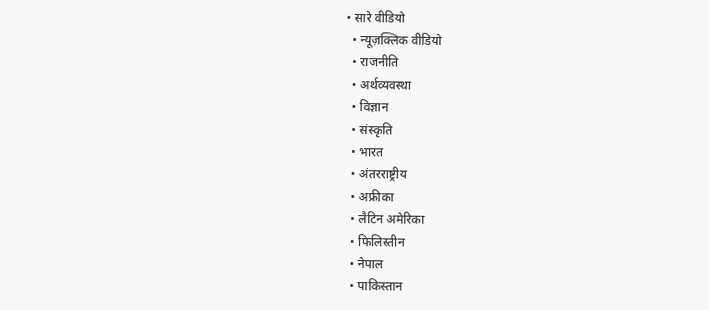• सारे वीडियो
  • न्यूज़क्लिक वीडियो
  • राजनीति
  • अर्थव्यवस्था
  • विज्ञान
  • संस्कृति
  • भारत
  • अंतरराष्ट्रीय
  • अफ्रीका
  • लैटिन अमेरिका
  • फिलिस्तीन
  • नेपाल
  • पाकिस्तान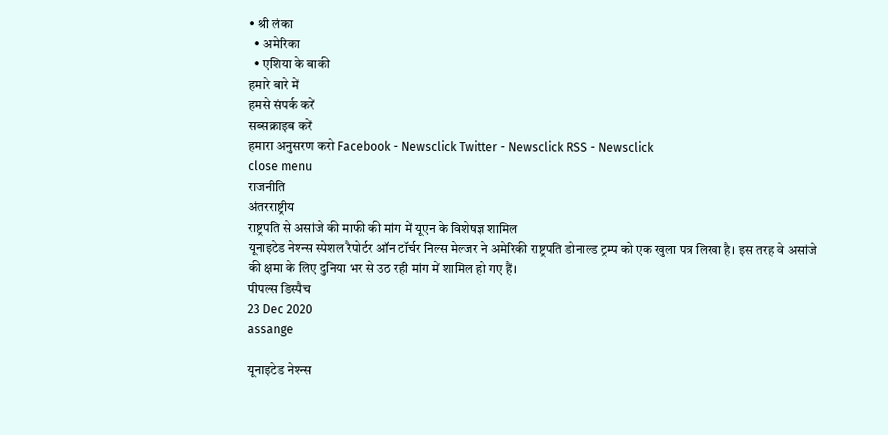• श्री लंका
  • अमेरिका
  • एशिया के बाकी
हमारे बारे में
हमसे संपर्क करें
सब्सक्राइब करें
हमारा अनुसरण करो Facebook - Newsclick Twitter - Newsclick RSS - Newsclick
close menu
राजनीति
अंतरराष्ट्रीय
राष्ट्रपति से असांजे की माफी की मांग में यूएन के विशेषज्ञ शामिल
यूनाइटेड नेश्न्स स्पेशल रैपोर्टर ऑन टॉर्चर निल्स मेल्जर ने अमेरिकी राष्ट्रपति डोनाल्ड ट्रम्प को एक खुला पत्र लिखा है। इस तरह वे असांजे की क्षमा के लिए दुनिया भर से उठ रही मांग में शामिल हो गए हैं।
पीपल्स डिस्पैच
23 Dec 2020
assange

यूनाइटेड नेश्न्स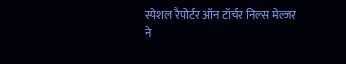स्पेशल रैपोर्टर ऑन टॉर्चर निल्स मेल्जर ने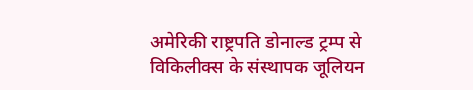अमेरिकी राष्ट्रपति डोनाल्ड ट्रम्प से विकिलीक्स के संस्थापक जूलियन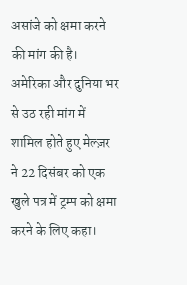असांजे को क्षमा करने की मांग की है। अमेरिका और दुनिया भर से उठ रही मांग में शामिल होते हुए मेल्ज़र ने 22 दिसंबर को एक खुले पत्र में ट्रम्प को क्षमा करने के लिए कहा।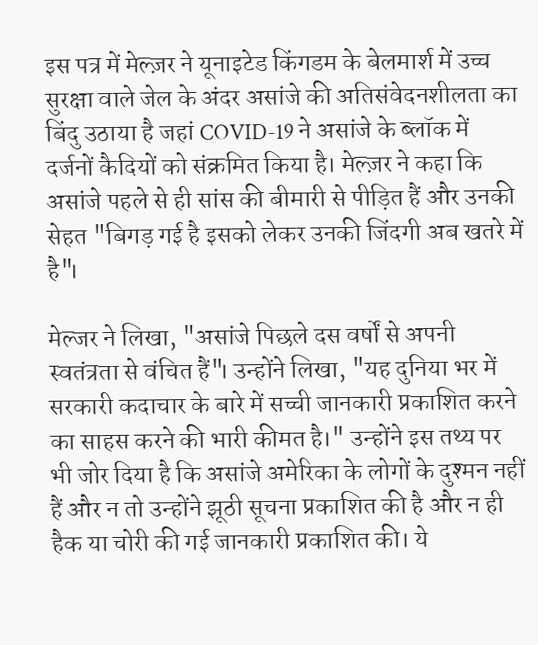इस पत्र में मेल्ज़र ने यूनाइटेड किंगडम के बेलमार्श में उच्च सुरक्षा वाले जेल के अंदर असांजे की अतिसंवेदनशीलता का बिंदु उठाया है जहां COVID-19 ने असांजे के ब्लॉक में दर्जनों कैदियों को संक्रमित किया है। मेल्ज़र ने कहा कि असांजे पहले से ही सांस की बीमारी से पीड़ित हैं और उनकी सेहत "बिगड़ गई है इसको लेकर उनकी जिंदगी अब खतरे में है"।

मेल्जर ने लिखा, "असांजे पिछले दस वर्षों से अपनी स्वतंत्रता से वंचित हैं"। उन्होंने लिखा, "यह दुनिया भर में सरकारी कदाचार के बारे में सच्ची जानकारी प्रकाशित करने का साहस करने की भारी कीमत है।" उन्होंने इस तथ्य पर भी जोर दिया है कि असांजे अमेरिका के लोगों के दुश्मन नहीं हैं और न तो उन्होंने झूठी सूचना प्रकाशित की है और न ही हैक या चोरी की गई जानकारी प्रकाशित की। ये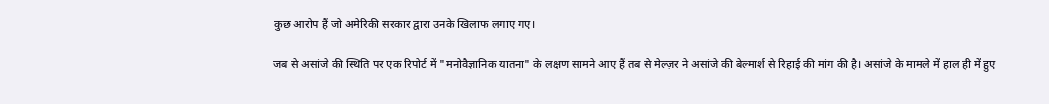कुछ आरोप हैं जो अमेरिकी सरकार द्वारा उनके खिलाफ लगाए गए।

जब से असांजे की स्थिति पर एक रिपोर्ट में "मनोवैज्ञानिक यातना" के लक्षण सामने आए हैं तब से मेल्ज़र ने असांजे की बेल्मार्श से रिहाई की मांग की है। असांजे के मामले में हाल ही में हुए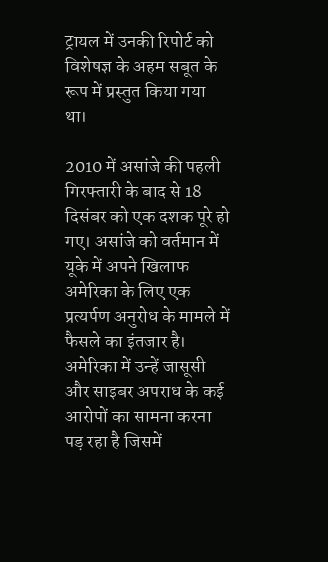ट्रायल में उनकी रिपोर्ट को विशेषज्ञ के अहम सबूत के रूप में प्रस्तुत किया गया था।

2010 में असांजे की पहली गिरफ्तारी के बाद से 18 दिसंबर को एक दशक पूरे हो गए। असांजे को वर्तमान में यूके में अपने खिलाफ अमेरिका के लिए एक प्रत्यर्पण अनुरोध के मामले में फैसले का इंतजार है। अमेरिका में उन्हें जासूसी और साइबर अपराध के कई आरोपों का सामना करना पड़ रहा है जिसमें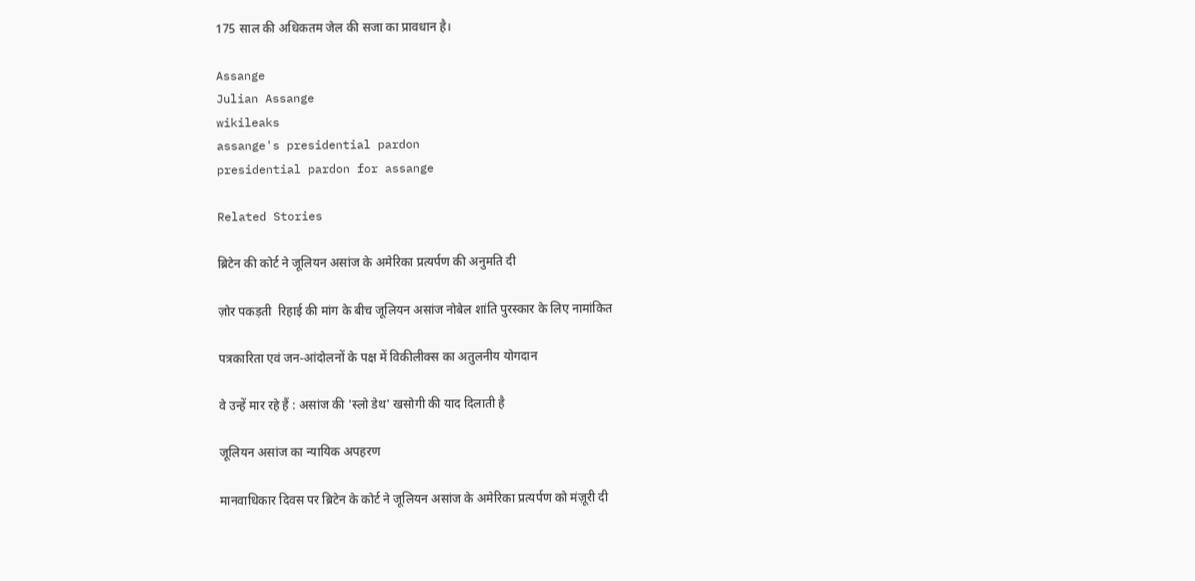175 साल की अधिकतम जेल की सजा का प्रावधान है।

Assange
Julian Assange
wikileaks
assange's presidential pardon
presidential pardon for assange

Related Stories

ब्रिटेन की कोर्ट ने जूलियन असांज के अमेरिका प्रत्यर्पण की अनुमति दी

ज़ोर पकड़ती  रिहाई की मांग के बीच जूलियन असांज नोबेल शांति पुरस्कार के लिए नामांकित

पत्रकारिता एवं जन-आंदोलनों के पक्ष में विकीलीक्स का अतुलनीय योगदान

वे उन्हें मार रहे हैं : असांज की 'स्लो डेथ' खसोगी की याद दिलाती है

जूलियन असांज का न्यायिक अपहरण

मानवाधिकार दिवस पर ब्रिटेन के कोर्ट ने जूलियन असांज के अमेरिका प्रत्यर्पण को मंज़ूरी दी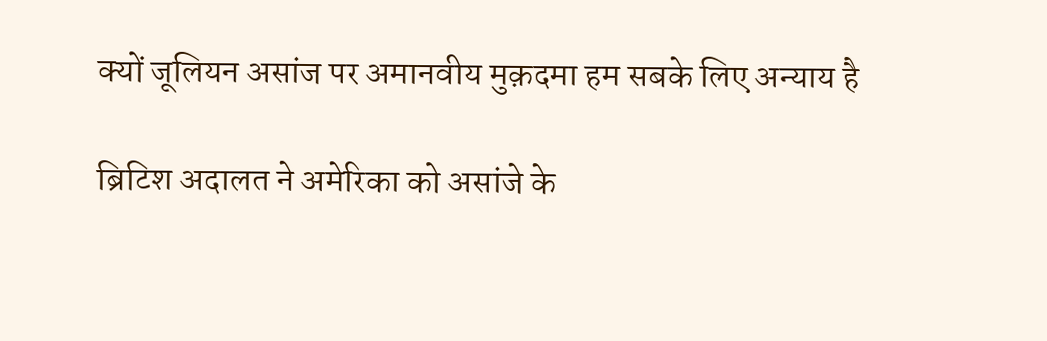क्यों जूलियन असांज पर अमानवीय मुक़दमा हम सबके लिए अन्याय है

ब्रिटिश अदालत ने अमेरिका को असांजे के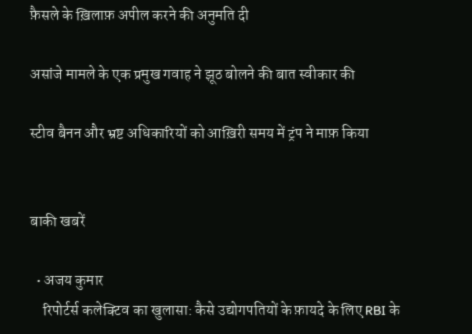फ़ैसले के ख़िलाफ़ अपील करने की अनुमति दी

असांजे मामले के एक प्रमुख गवाह ने झूठ बोलने की बात स्वीकार की

स्टीव बैनन और भ्रष्ट अधिकारियों को आख़िरी समय में ट्रंप ने माफ़ किया


बाकी खबरें

  • अजय कुमार
    रिपोर्टर्स कलेक्टिव का खुलासा: कैसे उद्योगपतियों के फ़ायदे के लिए RBI के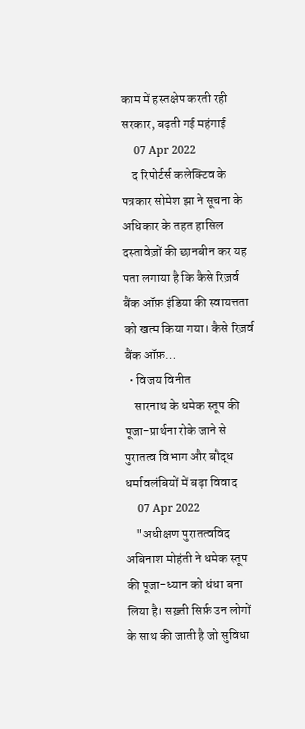काम में हस्तक्षेप करती रही सरकार, बढ़ती गई महंगाई
    07 Apr 2022
    द रिपोर्टर्स कलेक्टिव के पत्रकार सोमेश झा ने सूचना के अधिकार के तहत हासिल दस्तावेज़ों की छानबीन कर यह पता लगाया है कि कैसे रिज़र्व बैंक ऑफ़ इंडिया की स्वायत्तता को खत्म किया गया। कैसे रिज़र्व बैंक ऑफ़…
  • विजय विनीत
    सारनाथ के धमेक स्तूप की पूजा-प्रार्थना रोके जाने से पुरातत्व विभाग और बौद्ध धर्मावलंबियों में बढ़ा विवाद
    07 Apr 2022
    "अधीक्षण पुरातत्वविद अबिनाश मोहंती ने धमेक स्तूप की पूजा-ध्यान को धंधा बना लिया है। सख़्ती सिर्फ़ उन लोगों के साथ की जाती है जो सुविधा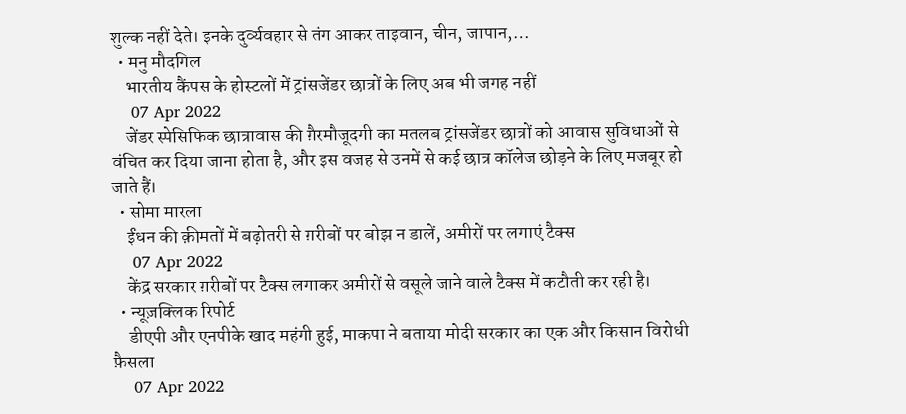शुल्क नहीं देते। इनके दुर्व्यवहार से तंग आकर ताइवान, चीन, जापान,…
  • मनु मौदगिल
    भारतीय कैंपस के होस्टलों में ट्रांसजेंडर छात्रों के लिए अब भी जगह नहीं
    07 Apr 2022
    जेंडर स्पेसिफिक छात्रावास की ग़ैरमौजूदगी का मतलब ट्रांसजेंडर छात्रों को आवास सुविधाओं से वंचित कर दिया जाना होता है, और इस वजह से उनमें से कई छात्र कॉलेज छोड़ने के लिए मजबूर हो जाते हैं।
  • सोमा मारला
    ईंधन की क़ीमतों में बढ़ोतरी से ग़रीबों पर बोझ न डालें, अमीरों पर लगाएं टैक्स
    07 Apr 2022
    केंद्र सरकार ग़रीबों पर टैक्स लगाकर अमीरों से वसूले जाने वाले टैक्स में कटौती कर रही है।
  • न्यूज़क्लिक रिपोर्ट
    डीएपी और एनपीके खाद महंगी हुई, माकपा ने बताया मोदी सरकार का एक और किसान विरोधी फ़ैसला
    07 Apr 2022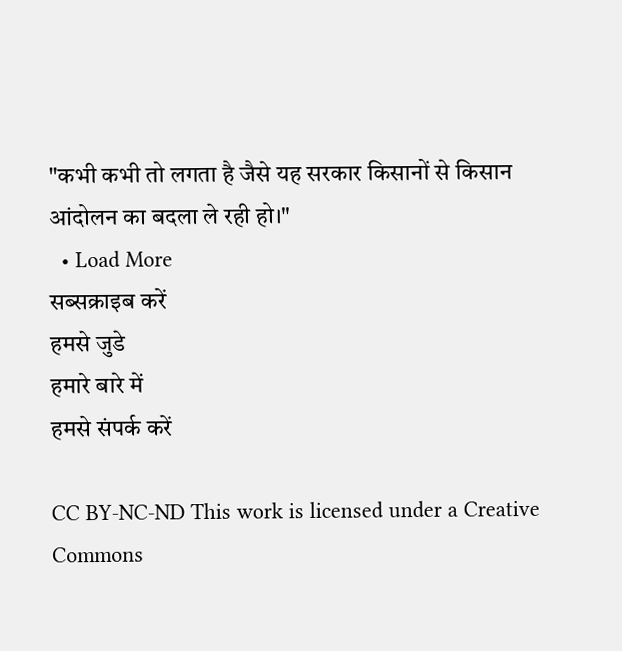"कभी कभी तो लगता है जैसे यह सरकार किसानों से किसान आंदोलन का बदला ले रही हो।"
  • Load More
सब्सक्राइब करें
हमसे जुडे
हमारे बारे में
हमसे संपर्क करें

CC BY-NC-ND This work is licensed under a Creative Commons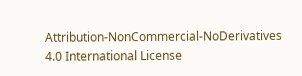Attribution-NonCommercial-NoDerivatives 4.0 International License